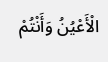الْأَعْيُنُ وَأَنْتُمْ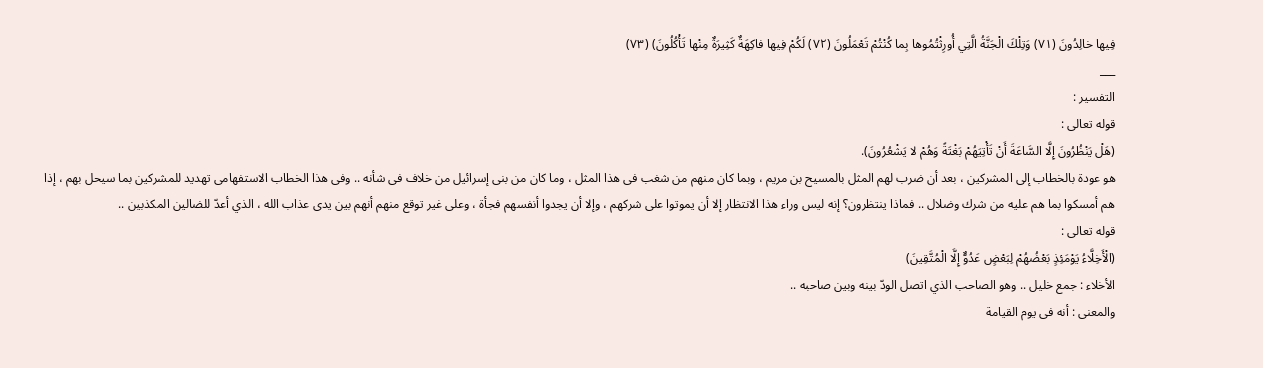فِيها خالِدُونَ (٧١) وَتِلْكَ الْجَنَّةُ الَّتِي أُورِثْتُمُوها بِما كُنْتُمْ تَعْمَلُونَ (٧٢) لَكُمْ فِيها فاكِهَةٌ كَثِيرَةٌ مِنْها تَأْكُلُونَ) (٧٣)
___
التفسير :
قوله تعالى :
(هَلْ يَنْظُرُونَ إِلَّا السَّاعَةَ أَنْ تَأْتِيَهُمْ بَغْتَةً وَهُمْ لا يَشْعُرُونَ).
هو عودة بالخطاب إلى المشركين ، بعد أن ضرب لهم المثل بالمسيح بن مريم ، وبما كان منهم من شغب فى هذا المثل ، وما كان من بنى إسرائيل من خلاف فى شأنه .. وفى هذا الخطاب الاستفهامى تهديد للمشركين بما سيحل بهم ، إذا هم أمسكوا بما هم عليه من شرك وضلال .. فماذا ينتظرون؟ إنه ليس وراء هذا الانتظار إلا أن يموتوا على شركهم ، وإلا أن يجدوا أنفسهم فجأة ، وعلى غير توقع منهم أنهم بين يدى عذاب الله ، الذي أعدّ للضالين المكذبين ..
قوله تعالى :
(الْأَخِلَّاءُ يَوْمَئِذٍ بَعْضُهُمْ لِبَعْضٍ عَدُوٌّ إِلَّا الْمُتَّقِينَ)
الأخلاء : جمع خليل .. وهو الصاحب الذي اتصل الودّ بينه وبين صاحبه ..
والمعنى : أنه فى يوم القيامة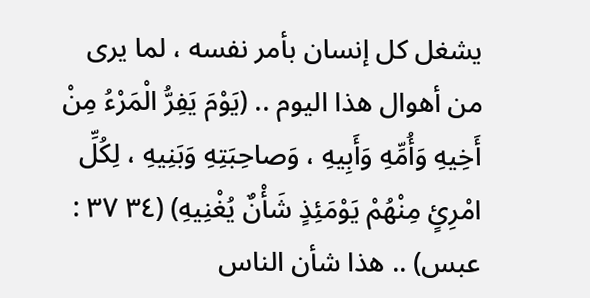يشغل كل إنسان بأمر نفسه ، لما يرى من أهوال هذا اليوم .. (يَوْمَ يَفِرُّ الْمَرْءُ مِنْ أَخِيهِ وَأُمِّهِ وَأَبِيهِ ، وَصاحِبَتِهِ وَبَنِيهِ ، لِكُلِّ امْرِئٍ مِنْهُمْ يَوْمَئِذٍ شَأْنٌ يُغْنِيهِ) (٣٤ ٣٧ : عبس) .. هذا شأن الناس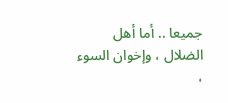جميعا .. أما أهل الضلال ، وإخوان السوء ،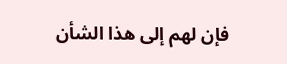فإن لهم إلى هذا الشأن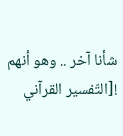شأنا آخر .. وهو أنهم
![التّفسير القرآني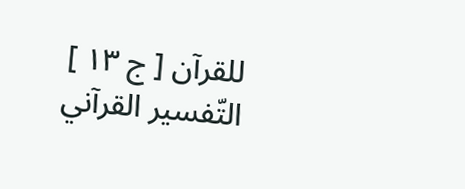للقرآن [ ج ١٣ ] التّفسير القرآني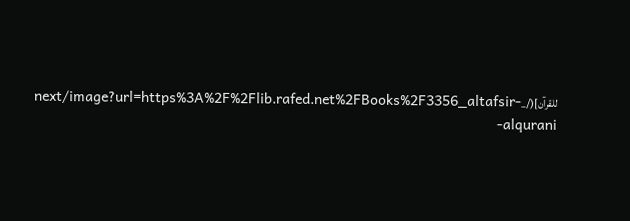للقرآن](/_next/image?url=https%3A%2F%2Flib.rafed.net%2FBooks%2F3356_altafsir-alqurani-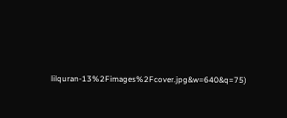lilquran-13%2Fimages%2Fcover.jpg&w=640&q=75)